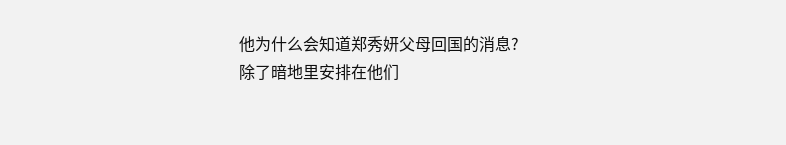他为什么会知道郑秀妍父母回国的消息?
除了暗地里安排在他们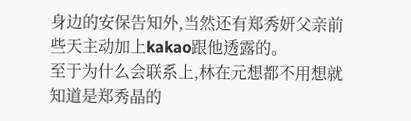身边的安保告知外,当然还有郑秀妍父亲前些天主动加上kakao跟他透露的。
至于为什么会联系上,林在元想都不用想就知道是郑秀晶的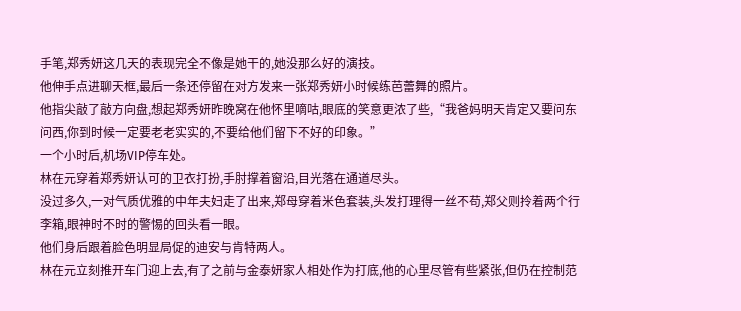手笔,郑秀妍这几天的表现完全不像是她干的,她没那么好的演技。
他伸手点进聊天框,最后一条还停留在对方发来一张郑秀妍小时候练芭蕾舞的照片。
他指尖敲了敲方向盘,想起郑秀妍昨晚窝在他怀里嘀咕,眼底的笑意更浓了些,“我爸妈明天肯定又要问东问西,你到时候一定要老老实实的,不要给他们留下不好的印象。”
一个小时后,机场VIP停车处。
林在元穿着郑秀妍认可的卫衣打扮,手肘撑着窗沿,目光落在通道尽头。
没过多久,一对气质优雅的中年夫妇走了出来,郑母穿着米色套装,头发打理得一丝不苟,郑父则拎着两个行李箱,眼神时不时的警惕的回头看一眼。
他们身后跟着脸色明显局促的迪安与肯特两人。
林在元立刻推开车门迎上去,有了之前与金泰妍家人相处作为打底,他的心里尽管有些紧张,但仍在控制范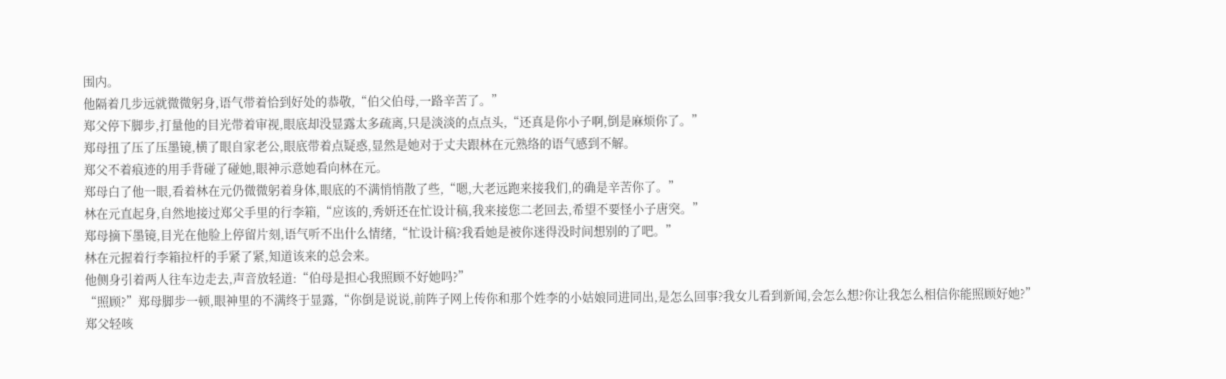围内。
他隔着几步远就微微躬身,语气带着恰到好处的恭敬,“伯父伯母,一路辛苦了。”
郑父停下脚步,打量他的目光带着审视,眼底却没显露太多疏离,只是淡淡的点点头,“还真是你小子啊,倒是麻烦你了。”
郑母扭了压了压墨镜,横了眼自家老公,眼底带着点疑惑,显然是她对于丈夫跟林在元熟络的语气感到不解。
郑父不着痕迹的用手背碰了碰她,眼神示意她看向林在元。
郑母白了他一眼,看着林在元仍微微躬着身体,眼底的不满悄悄散了些,“嗯,大老远跑来接我们,的确是辛苦你了。”
林在元直起身,自然地接过郑父手里的行李箱,“应该的,秀妍还在忙设计稿,我来接您二老回去,希望不要怪小子唐突。”
郑母摘下墨镜,目光在他脸上停留片刻,语气听不出什么情绪,“忙设计稿?我看她是被你迷得没时间想别的了吧。”
林在元握着行李箱拉杆的手紧了紧,知道该来的总会来。
他侧身引着两人往车边走去,声音放轻道:“伯母是担心我照顾不好她吗?”
“照顾?”郑母脚步一顿,眼神里的不满终于显露,“你倒是说说,前阵子网上传你和那个姓李的小姑娘同进同出,是怎么回事?我女儿看到新闻,会怎么想?你让我怎么相信你能照顾好她?”
郑父轻咳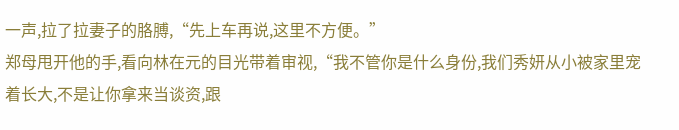一声,拉了拉妻子的胳膊,“先上车再说,这里不方便。”
郑母甩开他的手,看向林在元的目光带着审视,“我不管你是什么身份,我们秀妍从小被家里宠着长大,不是让你拿来当谈资,跟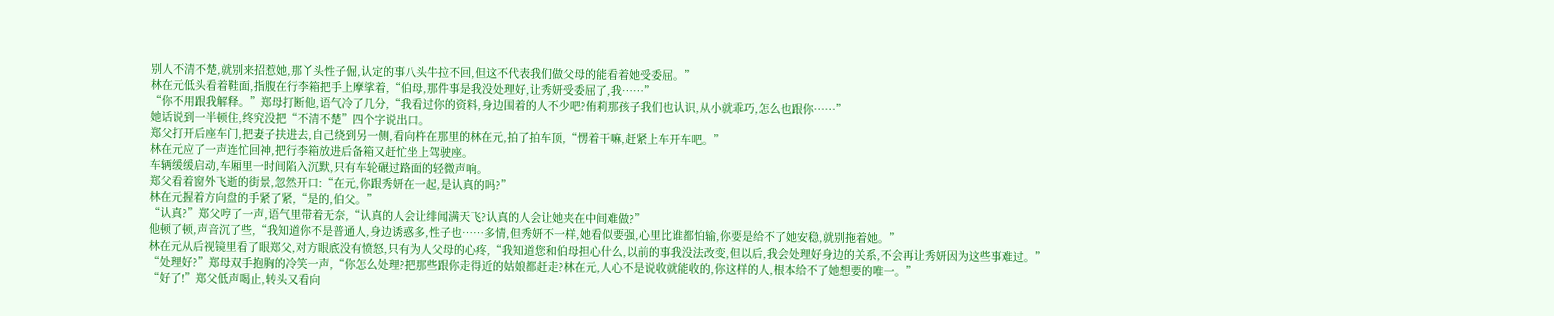别人不清不楚,就别来招惹她,那丫头性子倔,认定的事八头牛拉不回,但这不代表我们做父母的能看着她受委屈。”
林在元低头看着鞋面,指腹在行李箱把手上摩挲着,“伯母,那件事是我没处理好,让秀妍受委屈了,我……”
“你不用跟我解释。”郑母打断他,语气冷了几分,“我看过你的资料,身边围着的人不少吧?侑莉那孩子我们也认识,从小就乖巧,怎么也跟你……”
她话说到一半顿住,终究没把“不清不楚”四个字说出口。
郑父打开后座车门,把妻子扶进去,自己绕到另一侧,看向杵在那里的林在元,拍了拍车顶,“愣着干嘛,赶紧上车开车吧。”
林在元应了一声连忙回神,把行李箱放进后备箱又赶忙坐上驾驶座。
车辆缓缓启动,车厢里一时间陷入沉默,只有车轮碾过路面的轻微声响。
郑父看着窗外飞逝的街景,忽然开口:“在元,你跟秀妍在一起,是认真的吗?”
林在元握着方向盘的手紧了紧,“是的,伯父。”
“认真?”郑父哼了一声,语气里带着无奈,“认真的人会让绯闻满天飞?认真的人会让她夹在中间难做?”
他顿了顿,声音沉了些,“我知道你不是普通人,身边诱惑多,性子也……多情,但秀妍不一样,她看似要强,心里比谁都怕输,你要是给不了她安稳,就别拖着她。”
林在元从后视镜里看了眼郑父,对方眼底没有愤怒,只有为人父母的心疼,“我知道您和伯母担心什么,以前的事我没法改变,但以后,我会处理好身边的关系,不会再让秀妍因为这些事难过。”
“处理好?”郑母双手抱胸的冷笑一声,“你怎么处理?把那些跟你走得近的姑娘都赶走?林在元,人心不是说收就能收的,你这样的人,根本给不了她想要的唯一。”
“好了!”郑父低声喝止,转头又看向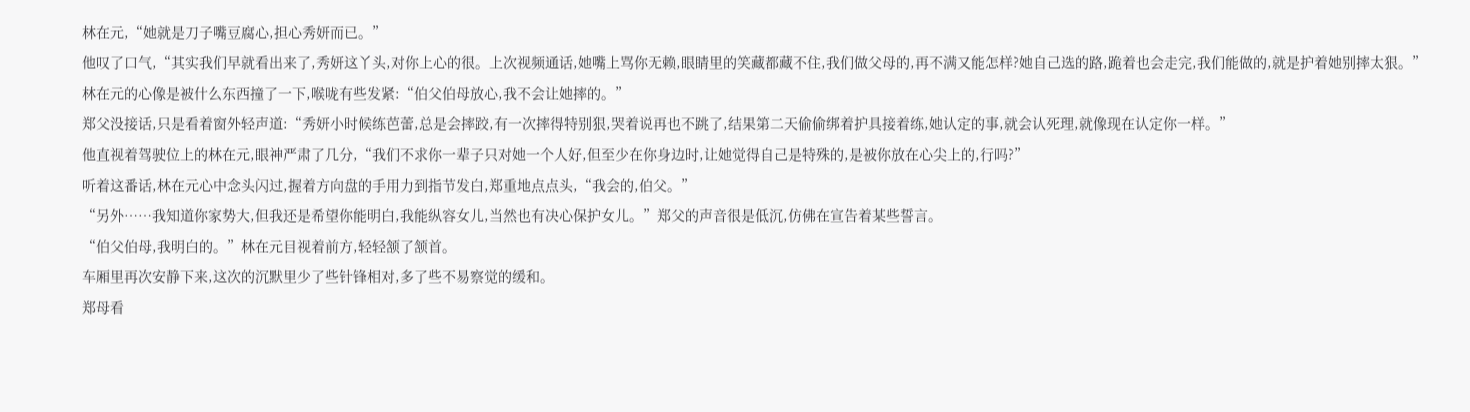林在元,“她就是刀子嘴豆腐心,担心秀妍而已。”
他叹了口气,“其实我们早就看出来了,秀妍这丫头,对你上心的很。上次视频通话,她嘴上骂你无赖,眼睛里的笑藏都藏不住,我们做父母的,再不满又能怎样?她自己选的路,跪着也会走完,我们能做的,就是护着她别摔太狠。”
林在元的心像是被什么东西撞了一下,喉咙有些发紧:“伯父伯母放心,我不会让她摔的。”
郑父没接话,只是看着窗外轻声道:“秀妍小时候练芭蕾,总是会摔跤,有一次摔得特别狠,哭着说再也不跳了,结果第二天偷偷绑着护具接着练,她认定的事,就会认死理,就像现在认定你一样。”
他直视着驾驶位上的林在元,眼神严肃了几分,“我们不求你一辈子只对她一个人好,但至少在你身边时,让她觉得自己是特殊的,是被你放在心尖上的,行吗?”
听着这番话,林在元心中念头闪过,握着方向盘的手用力到指节发白,郑重地点点头,“我会的,伯父。”
“另外……我知道你家势大,但我还是希望你能明白,我能纵容女儿,当然也有决心保护女儿。”郑父的声音很是低沉,仿佛在宣告着某些誓言。
“伯父伯母,我明白的。”林在元目视着前方,轻轻颔了颔首。
车厢里再次安静下来,这次的沉默里少了些针锋相对,多了些不易察觉的缓和。
郑母看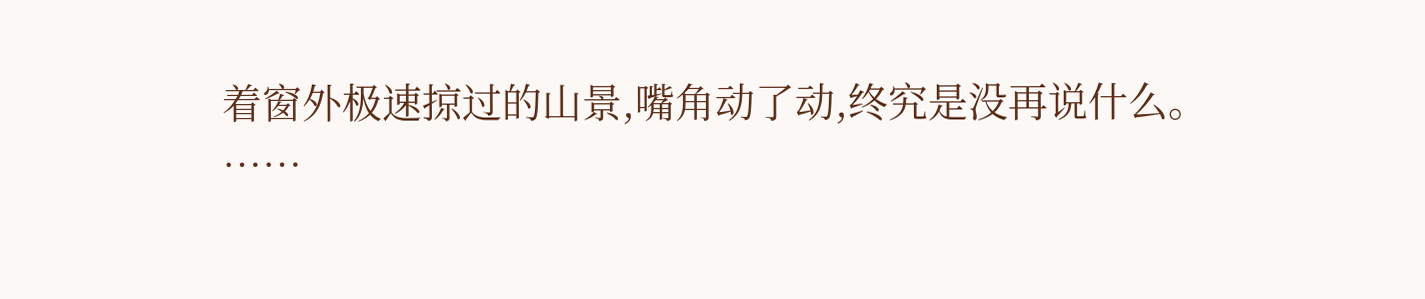着窗外极速掠过的山景,嘴角动了动,终究是没再说什么。
……